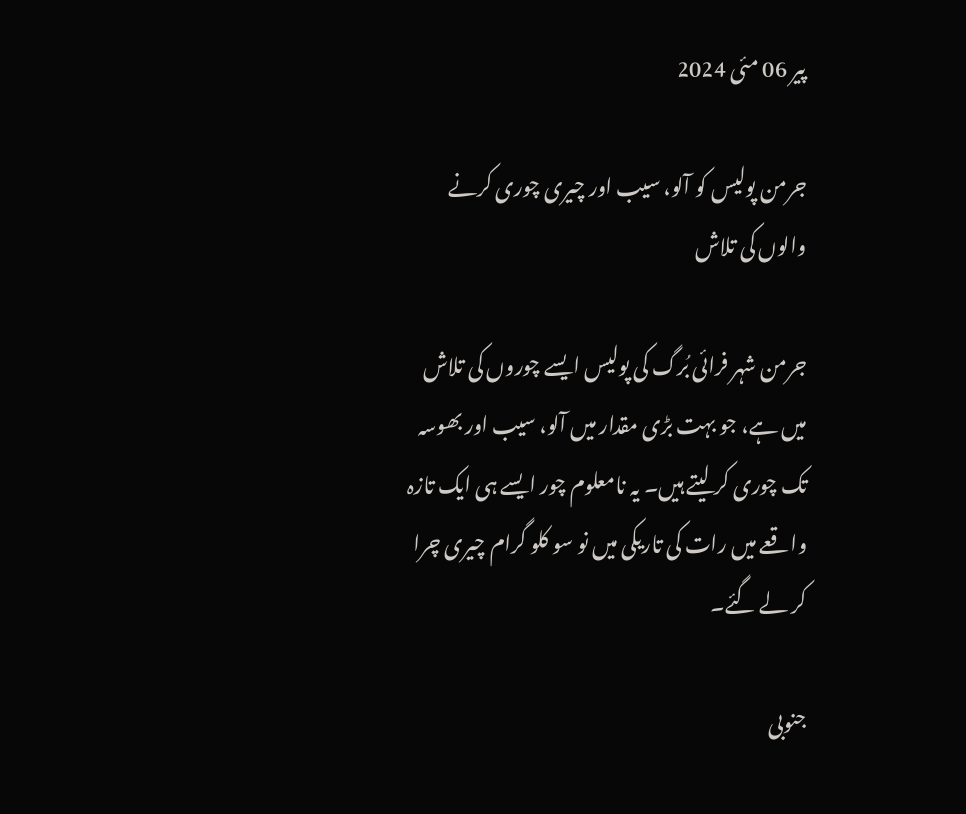پیر 06 مئی 2024

جرمن پولیس کو آلو، سیب اور چیری چوری کرنے والوں کی تلاش

جرمن شہر فرائی بُرگ کی پولیس ایسے چوروں کی تلاش میں ہے، جو بہت بڑی مقدار میں آلو، سیب اور بھوسہ تک چوری کر لیتے ہیں۔ یہ نامعلوم چور ایسے ہی ایک تازہ واقعے میں رات کی تاریکی میں نو سو کلو گرام چیری چرا کر لے گئے۔

جنوبی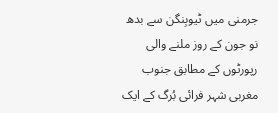جرمنی میں ٹیوبِنگن سے بدھ نو جون کے روز ملنے والی رپورٹوں کے مطابق جنوب مغربی شہر فرائی بُرگ کے ایک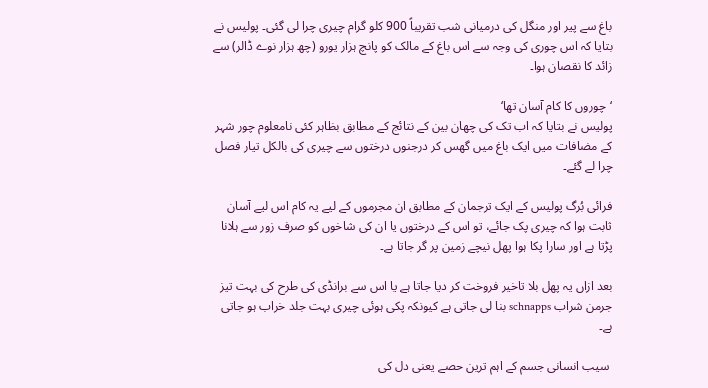باغ سے پیر اور منگل کی درمیانی شب تقریباً 900 کلو گرام چیری چرا لی گئی۔ پولیس نے بتایا کہ اس چوری کی وجہ سے اس باغ کے مالک کو پانچ ہزار یورو (چھ ہزار نوے ڈالر) سے زائد کا نقصان ہوا۔

‘چوروں کا کام آسان تھا‘
پولیس نے بتایا کہ اب تک کی چھان بین کے نتائج کے مطابق بظاہر کئی نامعلوم چور شہر کے مضافات میں ایک باغ میں گھس کر درجنوں درختوں سے چیری کی بالکل تیار فصل چرا لے گئے۔

فرائی بُرگ پولیس کے ایک ترجمان کے مطابق ان مجرموں کے لیے یہ کام اس لیے آسان ثابت ہوا کہ چیری پک جائے، تو اس کے درختوں یا ان کی شاخوں کو صرف زور سے ہلانا پڑتا ہے اور سارا پکا ہوا پھل نیچے زمین پر گر جاتا ہے۔

بعد ازاں یہ پھل بلا تاخیر فروخت کر دیا جاتا ہے یا اس سے برانڈی کی طرح کی بہت تیز جرمن شراب schnapps بنا لی جاتی ہے کیونکہ پکی ہوئی چیری بہت جلد خراب ہو جاتی ہے۔

 سیب انسانی جسم کے اہم ترین حصے یعنی دل کی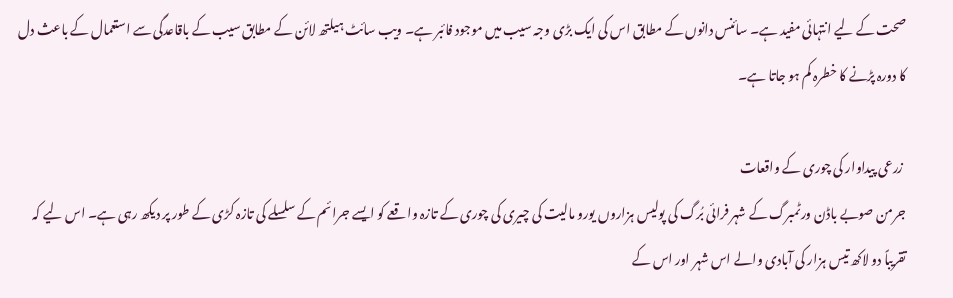صحت کے لیے انتہائی مفید ہے۔ سائنس دانوں کے مطابق اس کی ایک بڑی وجہ سیب میں موجود فائبر ہے۔ ویب سائٹ ہیلتھ لائن کے مطابق سیب کے باقاعدگی سے استعمال کے باعث دل کا دورہ پڑنے کا خطرہ کم ہو جاتا ہے۔

 زرعی پیداوار کی چوری کے واقعات
جرمن صوبے باڈن ورٹمبرگ کے شہر فرائی بُرگ کی پولیس ہزاروں یورو مالیت کی چیری کی چوری کے تازہ واقعے کو ایسے جرائم کے سلسلے کی تازہ کڑی کے طور پر دیکھ رہی ہے۔ اس لیے کہ تقریباً دو لاکھ تیس ہزار کی آبادی والے اس شہر اور اس کے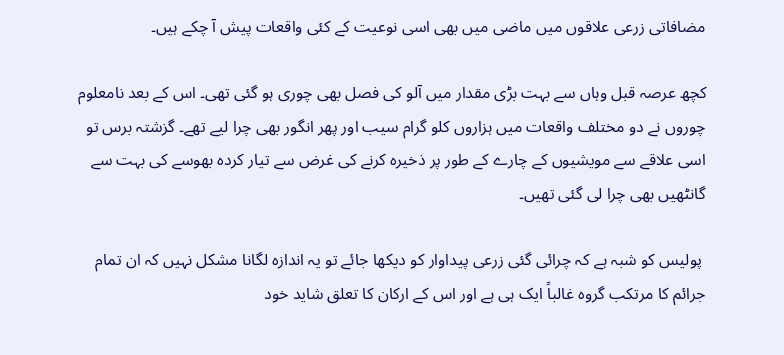مضافاتی زرعی علاقوں میں ماضی میں بھی اسی نوعیت کے کئی واقعات پیش آ چکے ہیں۔

کچھ عرصہ قبل وہاں سے بہت بڑی مقدار میں آلو کی فصل بھی چوری ہو گئی تھی۔ اس کے بعد نامعلوم چوروں نے دو مختلف واقعات میں ہزاروں کلو گرام سیب اور پھر انگور بھی چرا لیے تھے۔ گزشتہ برس تو اسی علاقے سے مویشیوں کے چارے کے طور پر ذخیرہ کرنے کی غرض سے تیار کردہ بھوسے کی بہت سے گانٹھیں بھی چرا لی گئی تھیں۔

 پولیس کو شبہ ہے کہ چرائی گئی زرعی پیداوار کو دیکھا جائے تو یہ اندازہ لگانا مشکل نہیں کہ ان تمام جرائم کا مرتکب گروہ غالباً ایک ہی ہے اور اس کے ارکان کا تعلق شاید خود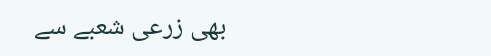بھی زرعی شعبے سے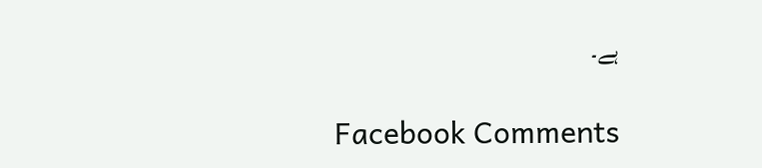ہے۔

Facebook Comments